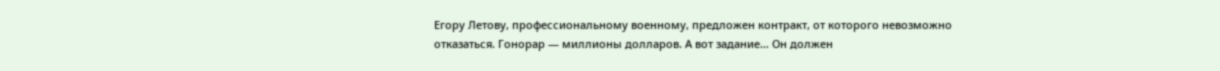Егору Летову, профессиональному военному, предложен контракт, от которого невозможно отказаться. Гонорар — миллионы долларов. А вот задание… Он должен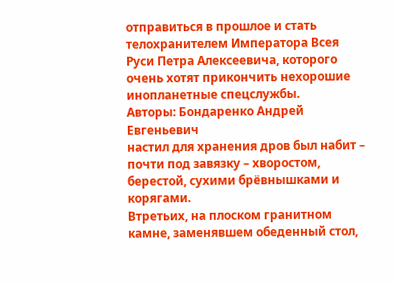отправиться в прошлое и стать телохранителем Императора Всея Руси Петра Алексеевича, которого очень хотят прикончить нехорошие инопланетные спецслужбы.
Авторы: Бондаренко Андрей Евгеньевич
настил для хранения дров был набит – почти под завязку – хворостом, берестой, сухими брёвнышками и корягами.
Втретьих, на плоском гранитном камне, заменявшем обеденный стол,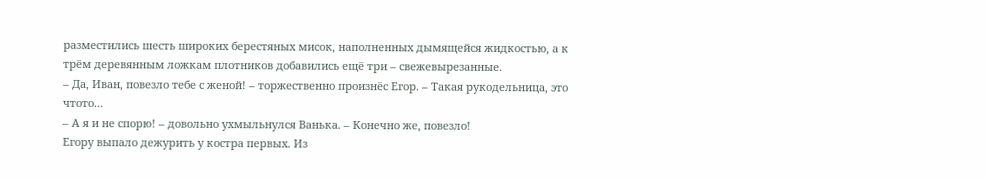разместились шесть широких берестяных мисок, наполненных дымящейся жидкостью, а к трём деревянным ложкам плотников добавились ещё три – свежевырезанные.
– Да, Иван, повезло тебе с женой! – торжественно произнёс Егор. – Такая рукодельница, это чтото…
– А я и не спорю! – довольно ухмыльнулся Ванька. – Конечно же, повезло!
Егору выпало дежурить у костра первых. Из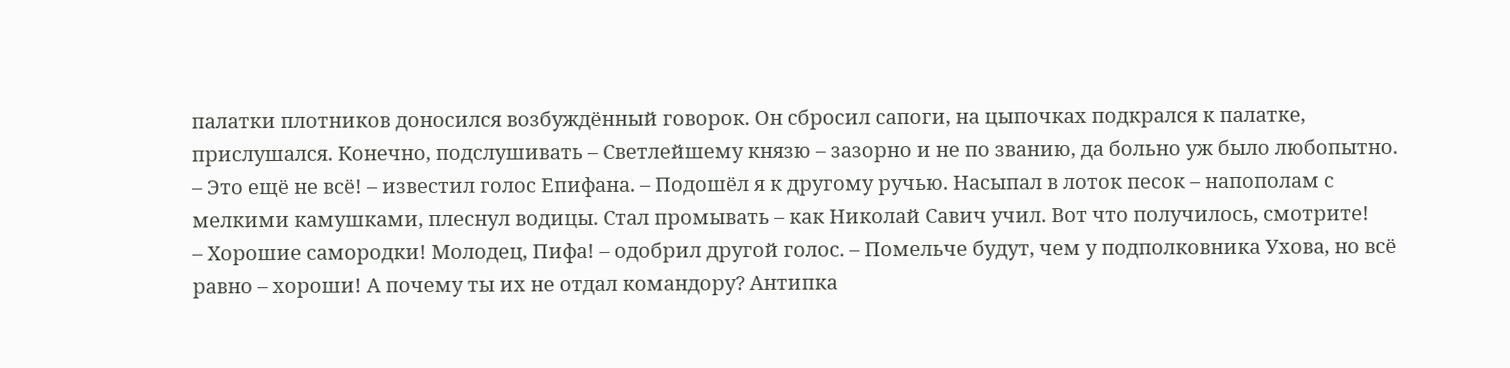палатки плотников доносился возбуждённый говорок. Он сбросил сапоги, на цыпочках подкрался к палатке, прислушался. Конечно, подслушивать – Светлейшему князю – зазорно и не по званию, да больно уж было любопытно.
– Это ещё не всё! – известил голос Епифана. – Подошёл я к другому ручью. Насыпал в лоток песок – напополам с мелкими камушками, плеснул водицы. Стал промывать – как Николай Савич учил. Вот что получилось, смотрите!
– Хорошие самородки! Молодец, Пифа! – одобрил другой голос. – Помельче будут, чем у подполковника Ухова, но всё равно – хороши! А почему ты их не отдал командору? Антипка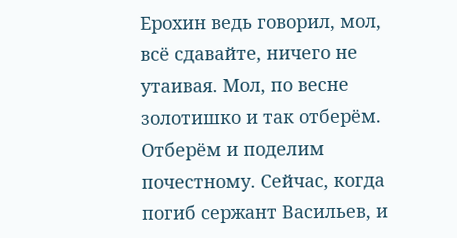Ерохин ведь говорил, мол, всё сдавайте, ничего не утаивая. Мол, по весне золотишко и так отберём. Отберём и поделим почестному. Сейчас, когда погиб сержант Васильев, и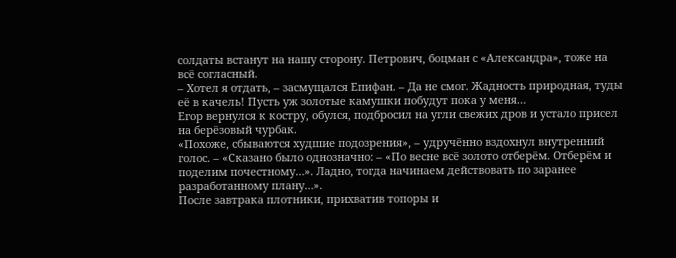солдаты встанут на нашу сторону. Петрович, боцман с «Александра», тоже на всё согласный.
– Хотел я отдать, – засмущался Епифан. – Да не смог. Жадность природная, туды её в качель! Пусть уж золотые камушки побудут пока у меня…
Егор вернулся к костру, обулся, подбросил на угли свежих дров и устало присел на берёзовый чурбак.
«Похоже, сбываются худшие подозрения», – удручённо вздохнул внутренний голос. – «Сказано было однозначно: – «По весне всё золото отберём. Отберём и поделим почестному…». Ладно, тогда начинаем действовать по заранее разработанному плану…».
После завтрака плотники, прихватив топоры и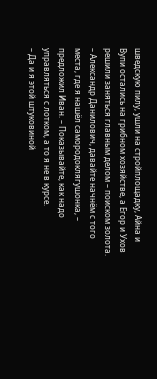шведскую пилу, ушли на стройплощадку, Айна и Вупи остались на грибном хозяйстве, а Егор и Ухов решили заняться главным делом – поиском золота.
– Александр Данилович, давайте начнём с того места, где я нашёл самородоклягушонка, – предложил Иван. – Показывайте, как надо управляться с лотком, а то я не в курсе.
– Да и я этой штуковиной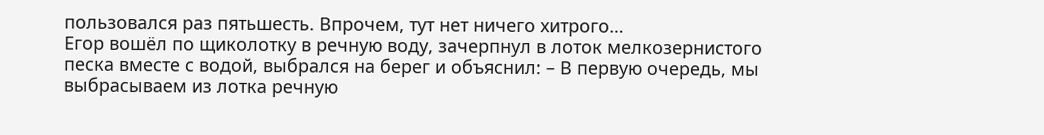пользовался раз пятьшесть. Впрочем, тут нет ничего хитрого…
Егор вошёл по щиколотку в речную воду, зачерпнул в лоток мелкозернистого песка вместе с водой, выбрался на берег и объяснил: – В первую очередь, мы выбрасываем из лотка речную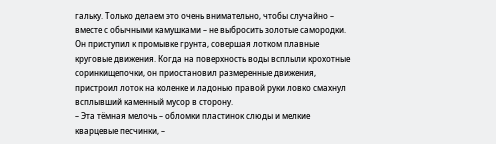гальку. Только делаем это очень внимательно, чтобы случайно – вместе с обычными камушками – не выбросить золотые самородки.
Он приступил к промывке грунта, совершая лотком плавные круговые движения. Когда на поверхность воды всплыли крохотные соринкищепочки, он приостановил размеренные движения, пристроил лоток на коленке и ладонью правой руки ловко смахнул всплывший каменный мусор в сторону.
– Эта тёмная мелочь – обломки пластинок слюды и мелкие кварцевые песчинки, –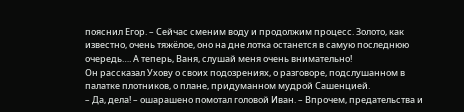пояснил Егор. – Сейчас сменим воду и продолжим процесс. Золото, как известно, очень тяжёлое, оно на дне лотка останется в самую последнюю очередь…. А теперь, Ваня, слушай меня очень внимательно!
Он рассказал Ухову о своих подозрениях, о разговоре, подслушанном в палатке плотников, о плане, придуманном мудрой Сашенцией.
– Да, дела! – ошарашено помотал головой Иван. – Впрочем, предательства и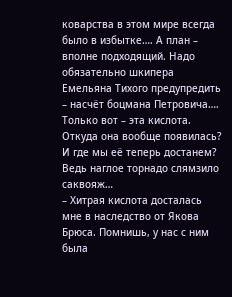коварства в этом мире всегда было в избытке…. А план – вполне подходящий. Надо обязательно шкипера Емельяна Тихого предупредить – насчёт боцмана Петровича…. Только вот – эта кислота. Откуда она вообще появилась? И где мы её теперь достанем? Ведь наглое торнадо слямзило саквояж…
– Хитрая кислота досталась мне в наследство от Якова Брюса. Помнишь, у нас с ним была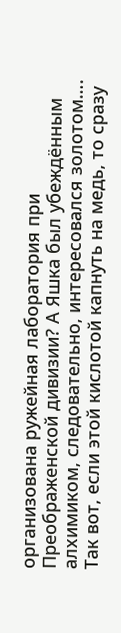организована ружейная лаборатория при Преображенской дивизии? А Яшка был убеждённым алхимиком, следовательно, интересовался золотом…. Так вот, если этой кислотой капнуть на медь, то сразу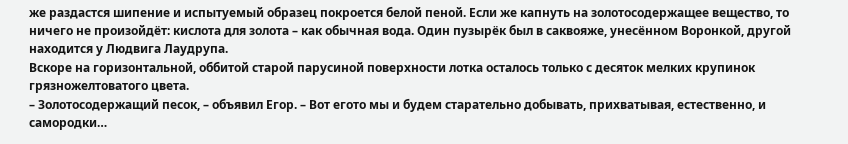же раздастся шипение и испытуемый образец покроется белой пеной. Если же капнуть на золотосодержащее вещество, то ничего не произойдёт: кислота для золота – как обычная вода. Один пузырёк был в саквояже, унесённом Воронкой, другой находится у Людвига Лаудрупа.
Вскоре на горизонтальной, оббитой старой парусиной поверхности лотка осталось только с десяток мелких крупинок грязножелтоватого цвета.
– Золотосодержащий песок, – объявил Егор. – Вот егото мы и будем старательно добывать, прихватывая, естественно, и самородки…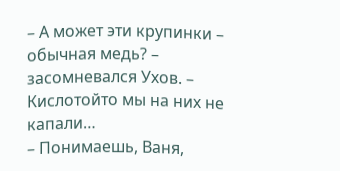– А может эти крупинки – обычная медь? – засомневался Ухов. – Кислотойто мы на них не капали…
– Понимаешь, Ваня,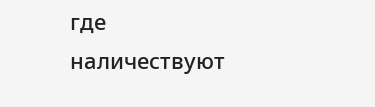где наличествуют